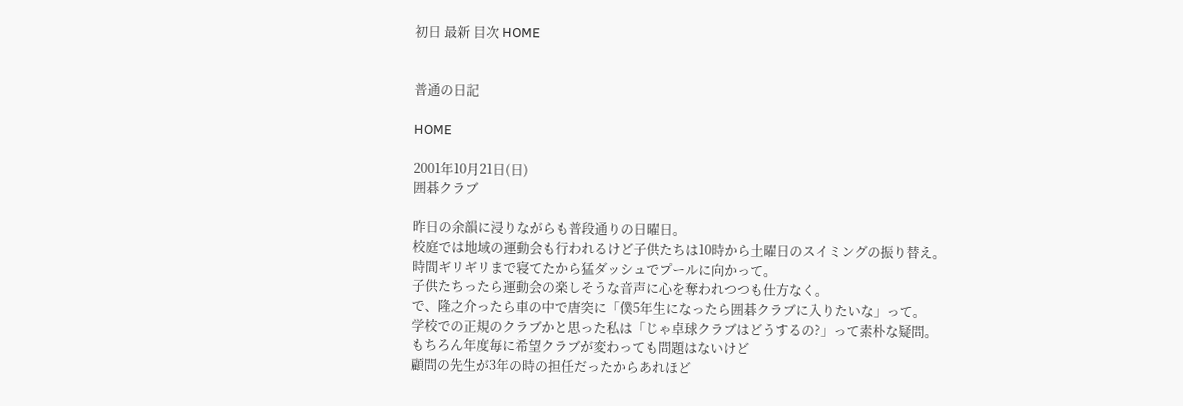初日 最新 目次 HOME


普通の日記

HOME

2001年10月21日(日)
囲碁クラブ

昨日の余韻に浸りながらも普段通りの日曜日。
校庭では地域の運動会も行われるけど子供たちは10時から土曜日のスイミングの振り替え。
時間ギリギリまで寝てたから猛ダッシュでプールに向かって。
子供たちったら運動会の楽しそうな音声に心を奪われつつも仕方なく。
で、隆之介ったら車の中で唐突に「僕5年生になったら囲碁クラブに入りたいな」って。
学校での正規のクラブかと思った私は「じゃ卓球クラブはどうするの?」って素朴な疑問。
もちろん年度毎に希望クラブが変わっても問題はないけど
顧問の先生が3年の時の担任だったからあれほど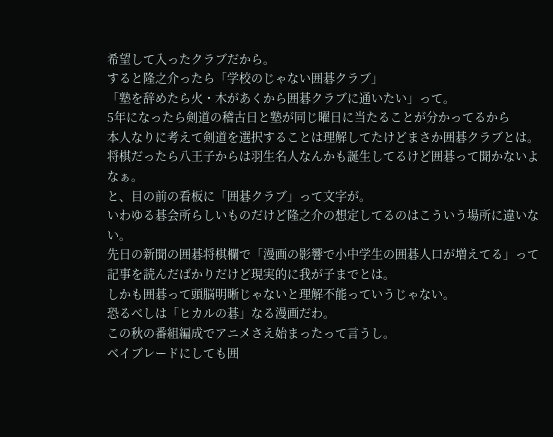希望して入ったクラブだから。
すると隆之介ったら「学校のじゃない囲碁クラブ」
「塾を辞めたら火・木があくから囲碁クラブに通いたい」って。
5年になったら剣道の稽古日と塾が同じ曜日に当たることが分かってるから
本人なりに考えて剣道を選択することは理解してたけどまさか囲碁クラブとは。
将棋だったら八王子からは羽生名人なんかも誕生してるけど囲碁って聞かないよなぁ。
と、目の前の看板に「囲碁クラブ」って文字が。
いわゆる碁会所らしいものだけど隆之介の想定してるのはこういう場所に違いない。
先日の新聞の囲碁将棋欄で「漫画の影響で小中学生の囲碁人口が増えてる」って
記事を読んだばかりだけど現実的に我が子までとは。
しかも囲碁って頭脳明晰じゃないと理解不能っていうじゃない。
恐るべしは「ヒカルの碁」なる漫画だわ。
この秋の番組編成でアニメさえ始まったって言うし。
ベイブレードにしても囲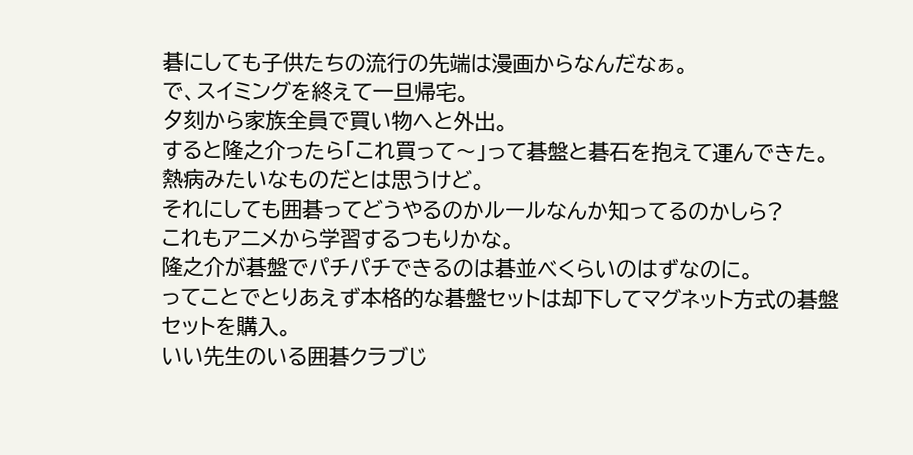碁にしても子供たちの流行の先端は漫画からなんだなぁ。
で、スイミングを終えて一旦帰宅。
夕刻から家族全員で買い物へと外出。
すると隆之介ったら「これ買って〜」って碁盤と碁石を抱えて運んできた。
熱病みたいなものだとは思うけど。
それにしても囲碁ってどうやるのかルールなんか知ってるのかしら?
これもアニメから学習するつもりかな。
隆之介が碁盤でパチパチできるのは碁並べくらいのはずなのに。
ってことでとりあえず本格的な碁盤セットは却下してマグネット方式の碁盤セットを購入。
いい先生のいる囲碁クラブじ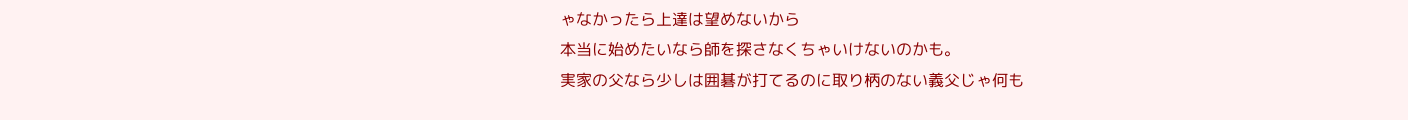ゃなかったら上達は望めないから
本当に始めたいなら師を探さなくちゃいけないのかも。
実家の父なら少しは囲碁が打てるのに取り柄のない義父じゃ何も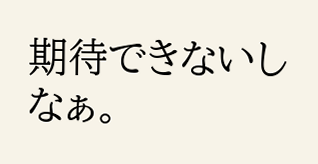期待できないしなぁ。